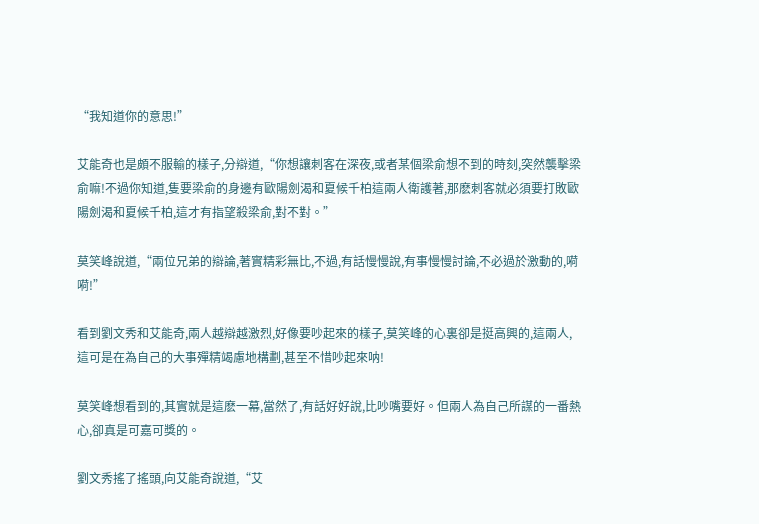“我知道你的意思!”

艾能奇也是頗不服輸的樣子,分辯道,“你想讓刺客在深夜,或者某個梁俞想不到的時刻,突然襲擊梁俞嘛!不過你知道,隻要梁俞的身邊有歐陽劍渴和夏候千柏這兩人衛護著,那麽刺客就必須要打敗歐陽劍渴和夏候千柏,這才有指望殺梁俞,對不對。”

莫笑峰說道,“兩位兄弟的辯論,著實精彩無比,不過,有話慢慢說,有事慢慢討論,不必過於激動的,嗬嗬!”

看到劉文秀和艾能奇,兩人越辯越激烈,好像要吵起來的樣子,莫笑峰的心裏卻是挺高興的,這兩人,這可是在為自己的大事殫精竭慮地構劃,甚至不惜吵起來呐!

莫笑峰想看到的,其實就是這麽一幕,當然了,有話好好說,比吵嘴要好。但兩人為自己所謀的一番熱心,卻真是可嘉可獎的。

劉文秀搖了搖頭,向艾能奇說道,“艾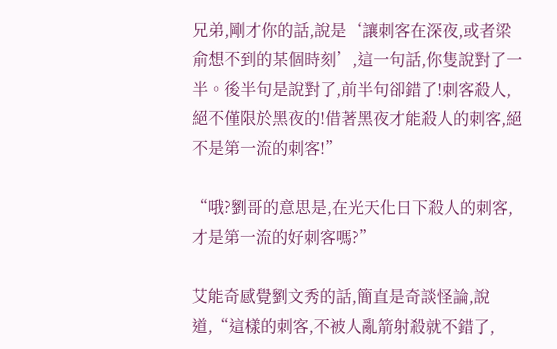兄弟,剛才你的話,說是‘讓刺客在深夜,或者梁俞想不到的某個時刻’,這一句話,你隻說對了一半。後半句是說對了,前半句卻錯了!刺客殺人,絕不僅限於黑夜的!借著黑夜才能殺人的刺客,絕不是第一流的刺客!”

“哦?劉哥的意思是,在光天化日下殺人的刺客,才是第一流的好刺客嗎?”

艾能奇感覺劉文秀的話,簡直是奇談怪論,說道,“這樣的刺客,不被人亂箭射殺就不錯了,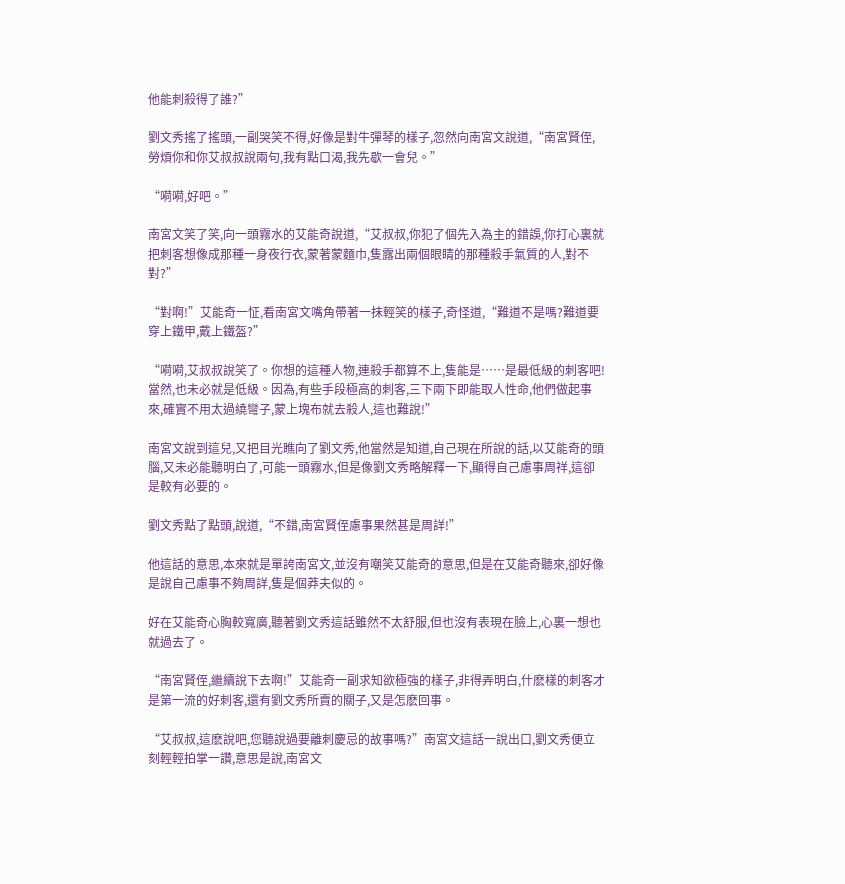他能刺殺得了誰?”

劉文秀搖了搖頭,一副哭笑不得,好像是對牛彈琴的樣子,忽然向南宮文說道,“南宮賢侄,勞煩你和你艾叔叔說兩句,我有點口渴,我先歇一會兒。”

“嗬嗬,好吧。”

南宮文笑了笑,向一頭霧水的艾能奇說道,“艾叔叔,你犯了個先入為主的錯誤,你打心裏就把刺客想像成那種一身夜行衣,蒙著蒙麵巾,隻露出兩個眼睛的那種殺手氣質的人,對不對?”

“對啊!”艾能奇一怔,看南宮文嘴角帶著一抹輕笑的樣子,奇怪道,“難道不是嗎?難道要穿上鐵甲,戴上鐵盔?”

“嗬嗬,艾叔叔說笑了。你想的這種人物,連殺手都算不上,隻能是……是最低級的刺客吧!當然,也未必就是低級。因為,有些手段極高的刺客,三下兩下即能取人性命,他們做起事來,確實不用太過繞彎子,蒙上塊布就去殺人,這也難說!”

南宮文說到這兒,又把目光瞧向了劉文秀,他當然是知道,自己現在所說的話,以艾能奇的頭腦,又未必能聽明白了,可能一頭霧水,但是像劉文秀略解釋一下,顯得自己慮事周祥,這卻是較有必要的。

劉文秀點了點頭,說道,“不錯,南宮賢侄慮事果然甚是周詳!”

他這話的意思,本來就是單誇南宮文,並沒有嘲笑艾能奇的意思,但是在艾能奇聽來,卻好像是說自己慮事不夠周詳,隻是個莽夫似的。

好在艾能奇心胸較寬廣,聽著劉文秀這話雖然不太舒服,但也沒有表現在臉上,心裏一想也就過去了。

“南宮賢侄,繼續說下去啊!”艾能奇一副求知欲極強的樣子,非得弄明白,什麽樣的刺客才是第一流的好刺客,還有劉文秀所賣的關子,又是怎麽回事。

“艾叔叔,這麽說吧,您聽說過要離刺慶忌的故事嗎?”南宮文這話一說出口,劉文秀便立刻輕輕拍掌一讚,意思是說,南宮文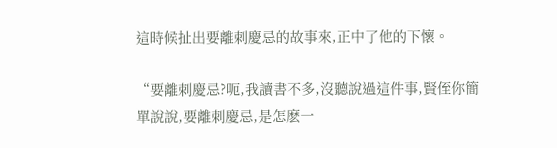這時候扯出要離刺慶忌的故事來,正中了他的下懷。

“要離刺慶忌?呃,我讀書不多,沒聽說過這件事,賢侄你簡單說說,要離刺慶忌,是怎麽一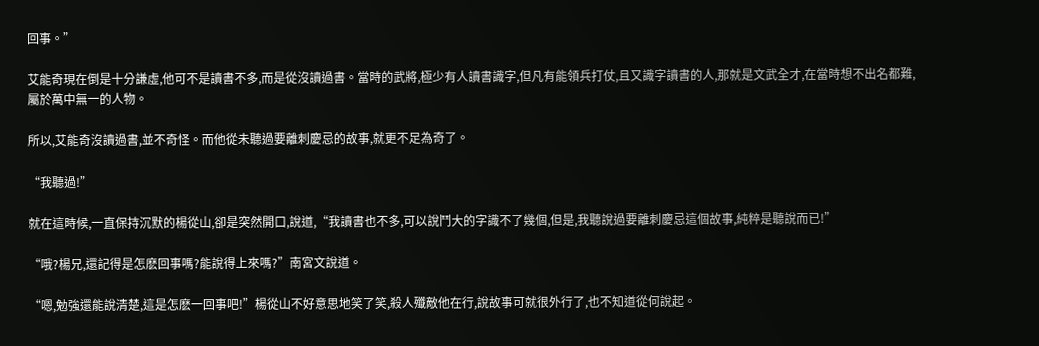回事。”

艾能奇現在倒是十分謙虛,他可不是讀書不多,而是從沒讀過書。當時的武將,極少有人讀書識字,但凡有能領兵打仗,且又識字讀書的人,那就是文武全才,在當時想不出名都難,屬於萬中無一的人物。

所以,艾能奇沒讀過書,並不奇怪。而他從未聽過要離刺慶忌的故事,就更不足為奇了。

“我聽過!”

就在這時候,一直保持沉默的楊從山,卻是突然開口,說道,“我讀書也不多,可以說鬥大的字識不了幾個,但是,我聽說過要離刺慶忌這個故事,純粹是聽說而已!”

“哦?楊兄,還記得是怎麽回事嗎?能說得上來嗎?”南宮文說道。

“嗯,勉強還能說清楚,這是怎麽一回事吧!”楊從山不好意思地笑了笑,殺人殲敵他在行,說故事可就很外行了,也不知道從何說起。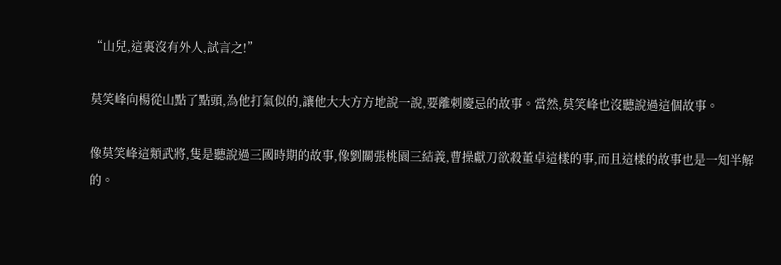“山兒,這裏沒有外人,試言之!”

莫笑峰向楊從山點了點頭,為他打氣似的,讓他大大方方地說一說,要離刺慶忌的故事。當然,莫笑峰也沒聽說過這個故事。

像莫笑峰這類武將,隻是聽說過三國時期的故事,像劉關張桃園三結義,曹操獻刀欲殺董卓這樣的事,而且這樣的故事也是一知半解的。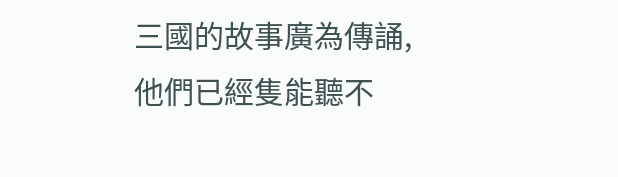三國的故事廣為傳誦,他們已經隻能聽不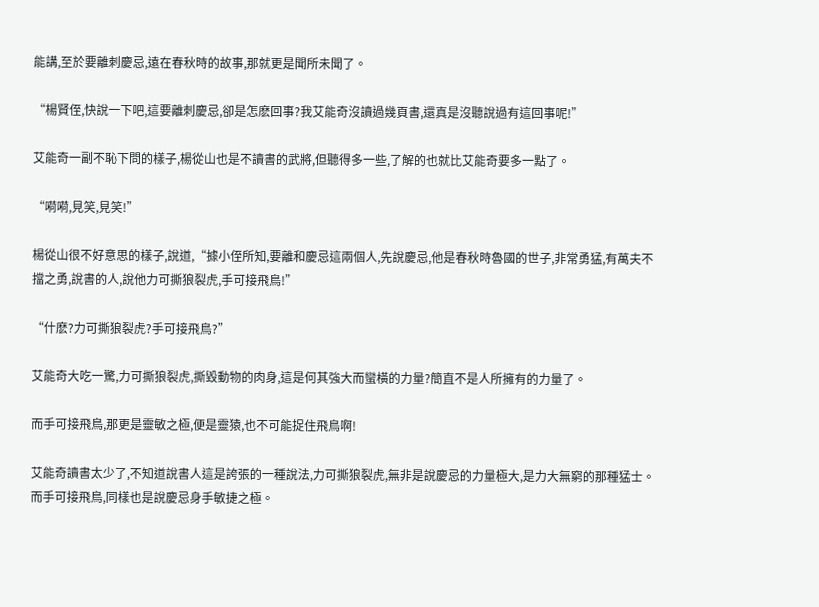能講,至於要離刺慶忌,遠在春秋時的故事,那就更是聞所未聞了。

“楊賢侄,快說一下吧,這要離刺慶忌,卻是怎麽回事?我艾能奇沒讀過幾頁書,還真是沒聽說過有這回事呢!”

艾能奇一副不恥下問的樣子,楊從山也是不讀書的武將,但聽得多一些,了解的也就比艾能奇要多一點了。

“嗬嗬,見笑,見笑!”

楊從山很不好意思的樣子,說道,“據小侄所知,要離和慶忌這兩個人,先說慶忌,他是春秋時魯國的世子,非常勇猛,有萬夫不擋之勇,說書的人,說他力可撕狼裂虎,手可接飛鳥!”

“什麽?力可撕狼裂虎?手可接飛鳥?”

艾能奇大吃一驚,力可撕狼裂虎,撕毀動物的肉身,這是何其強大而蠻橫的力量?簡直不是人所擁有的力量了。

而手可接飛鳥,那更是靈敏之極,便是靈猿,也不可能捉住飛鳥啊!

艾能奇讀書太少了,不知道說書人這是誇張的一種說法,力可撕狼裂虎,無非是說慶忌的力量極大,是力大無窮的那種猛士。而手可接飛鳥,同樣也是說慶忌身手敏捷之極。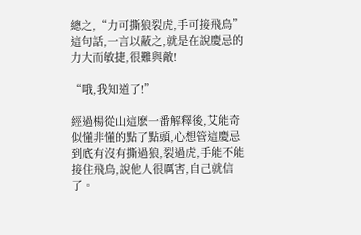總之,“力可撕狼裂虎,手可接飛鳥”這句話,一言以蔽之,就是在說慶忌的力大而敏捷,很難與敵!

“哦,我知道了!”

經過楊從山這麽一番解釋後,艾能奇似懂非懂的點了點頭,心想管這慶忌到底有沒有撕過狼,裂過虎,手能不能接住飛鳥,說他人很厲害,自己就信了。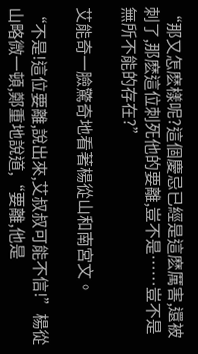“那又怎麽樣呢?這個慶忌已經是這麽厲害,還被刺了,那麽這位刺死他的要離,豈不是……豈不是無所不能的存在?”

艾能奇一臉驚奇地看著楊從山和南宮文。

“不是!這位要離,說出來,艾叔叔可能不信!”楊從山略微一頓,鄭重地說道,“要離,他是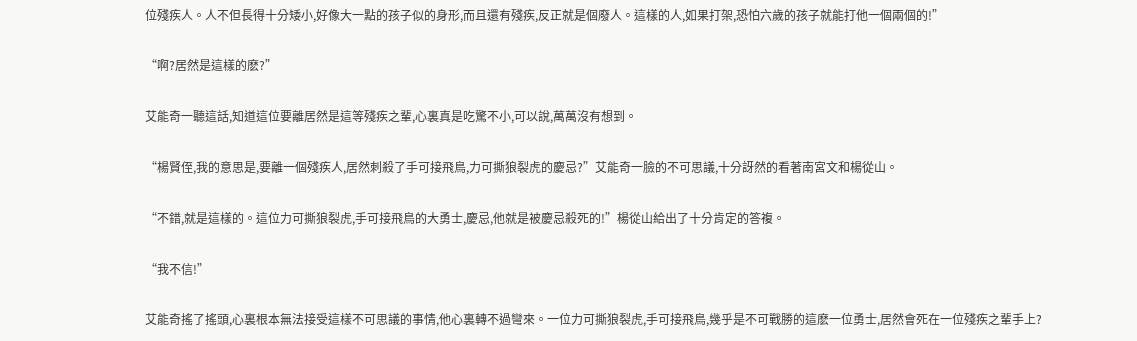位殘疾人。人不但長得十分矮小,好像大一點的孩子似的身形,而且還有殘疾,反正就是個廢人。這樣的人,如果打架,恐怕六歲的孩子就能打他一個兩個的!”

“啊?居然是這樣的麽?”

艾能奇一聽這話,知道這位要離居然是這等殘疾之輩,心裏真是吃驚不小,可以說,萬萬沒有想到。

“楊賢侄,我的意思是,要離一個殘疾人,居然刺殺了手可接飛鳥,力可撕狼裂虎的慶忌?”艾能奇一臉的不可思議,十分訝然的看著南宮文和楊從山。

“不錯,就是這樣的。這位力可撕狼裂虎,手可接飛鳥的大勇士,慶忌,他就是被慶忌殺死的!”楊從山給出了十分肯定的答複。

“我不信!”

艾能奇搖了搖頭,心裏根本無法接受這樣不可思議的事情,他心裏轉不過彎來。一位力可撕狼裂虎,手可接飛鳥,幾乎是不可戰勝的這麽一位勇士,居然會死在一位殘疾之輩手上?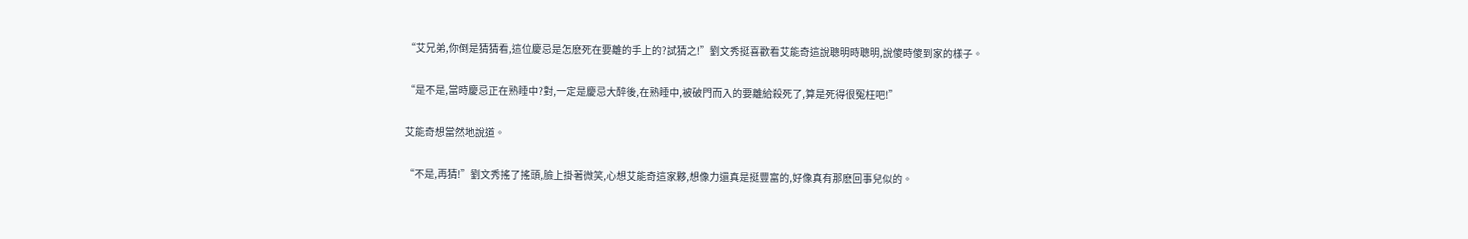“艾兄弟,你倒是猜猜看,這位慶忌是怎麽死在要離的手上的?試猜之!”劉文秀挺喜歡看艾能奇這說聰明時聰明,說傻時傻到家的樣子。

“是不是,當時慶忌正在熟睡中?對,一定是慶忌大醉後,在熟睡中,被破門而入的要離給殺死了,算是死得很冤枉吧!”

艾能奇想當然地說道。

“不是,再猜!”劉文秀搖了搖頭,臉上掛著微笑,心想艾能奇這家夥,想像力還真是挺豐富的,好像真有那麽回事兒似的。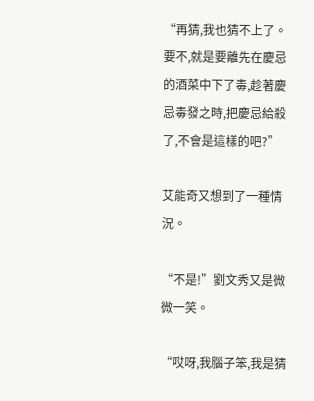“再猜,我也猜不上了。要不,就是要離先在慶忌的酒菜中下了毒,趁著慶忌毒發之時,把慶忌給殺了,不會是這樣的吧?”

艾能奇又想到了一種情況。

“不是!”劉文秀又是微微一笑。

“哎呀,我腦子笨,我是猜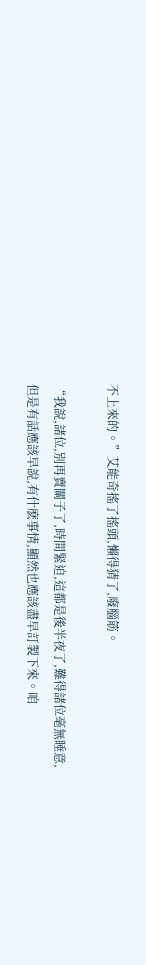不上來的。”艾能奇搖了搖頭,懶得猜了,廢腦筋。

“我說,諸位,別再賣關子了,時間緊迫,這都是後半夜了,難得諸位毫無睡意,但是有話應該早說,有什麽事情,顯然也應該盡早訂製下來。咱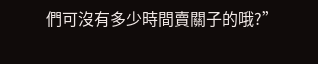們可沒有多少時間賣關子的哦?”